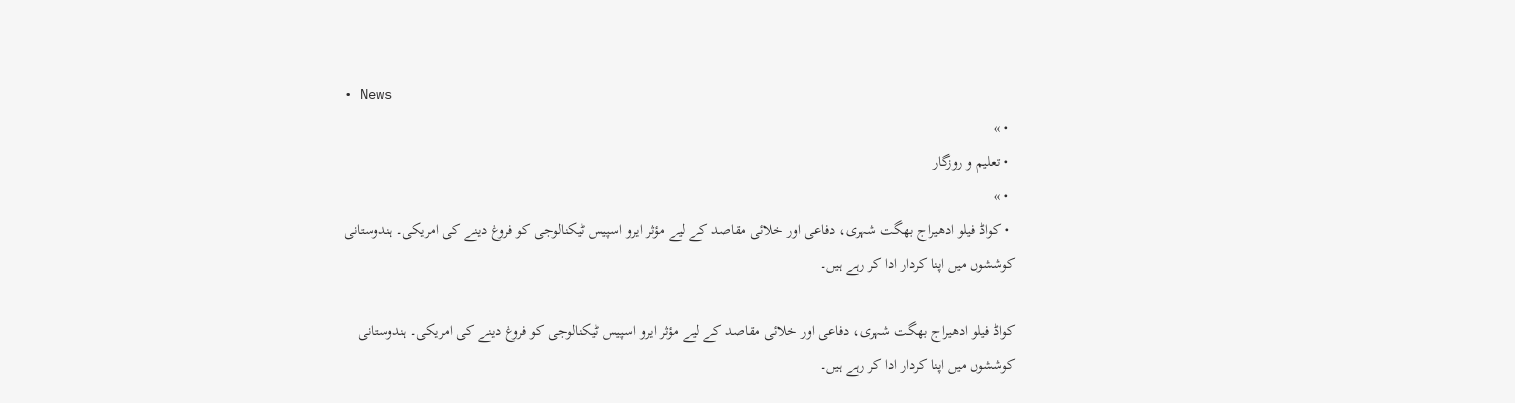• News
  • »
  • تعلیم و روزگار
  • »
  • کواڈ فیلو ادھیراج بھگت شہری، دفاعی اور خلائی مقاصد کے لیے مؤثر ایرو اسپیس ٹیکنالوجی کو فروغ دینے کی امریکی۔ ہندوستانی کوششوں میں اپنا کردار ادا کر رہے ہیں۔

کواڈ فیلو ادھیراج بھگت شہری، دفاعی اور خلائی مقاصد کے لیے مؤثر ایرو اسپیس ٹیکنالوجی کو فروغ دینے کی امریکی۔ ہندوستانی کوششوں میں اپنا کردار ادا کر رہے ہیں۔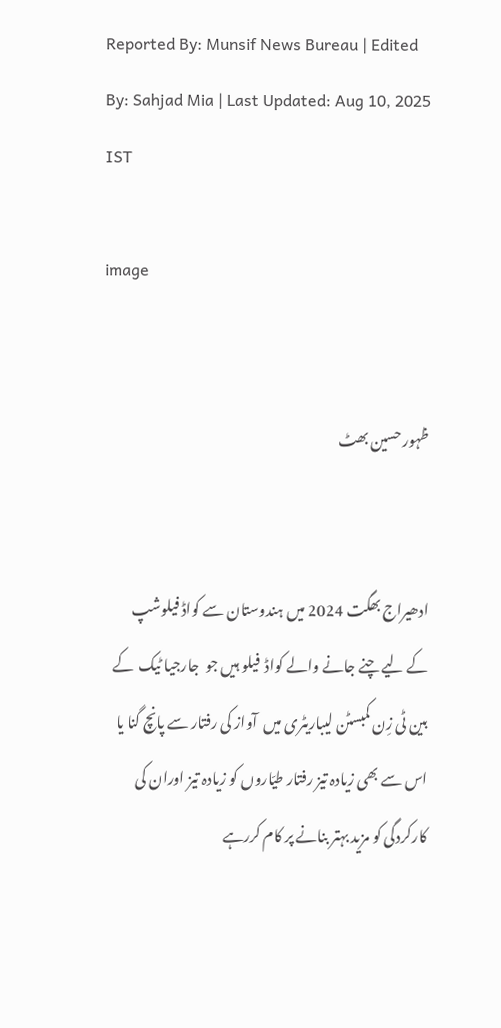Reported By: Munsif News Bureau | Edited By: Sahjad Mia | Last Updated: Aug 10, 2025 IST

image


ظہور حسین بھٹ


ادھیراج بھگت 2024 میں ہندوستان سے کواڈ فیلوشپ کے لیے چنے جانے والے کواڈ  فیلو ہیں جو  جارجیا ٹیک  کے بین ٹی زِن کمبسٹن لیباریٹری میں  آواز کی رفتار سے پانچ گنا یا اس سے بھی زیادہ تیز رفتار طیّاروں کو زیادہ تیز اوران کی کارکردگی کو مزید بہتر بنانے پر کام کررہے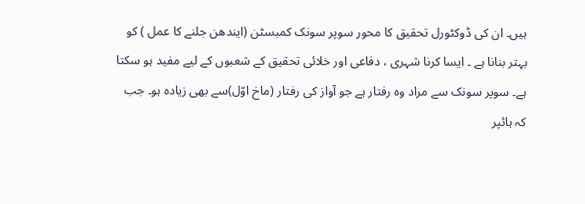ہیں۔ ان کی ڈوکٹورل تحقیق کا محور سوپر سونک کمبسٹن (ایندھن جلنے کا عمل ) کو بہتر بنانا ہے ۔ ایسا کرنا شہری ، دفاعی اور خلائی تحقیق کے شعبوں کے لیے مفید ہو سکتا ہے۔ سوپر سونک سے مراد وہ رفتار ہے جو آواز کی رفتار (ماخ اوّل)سے بھی زیادہ ہو۔ جب کہ ہائپر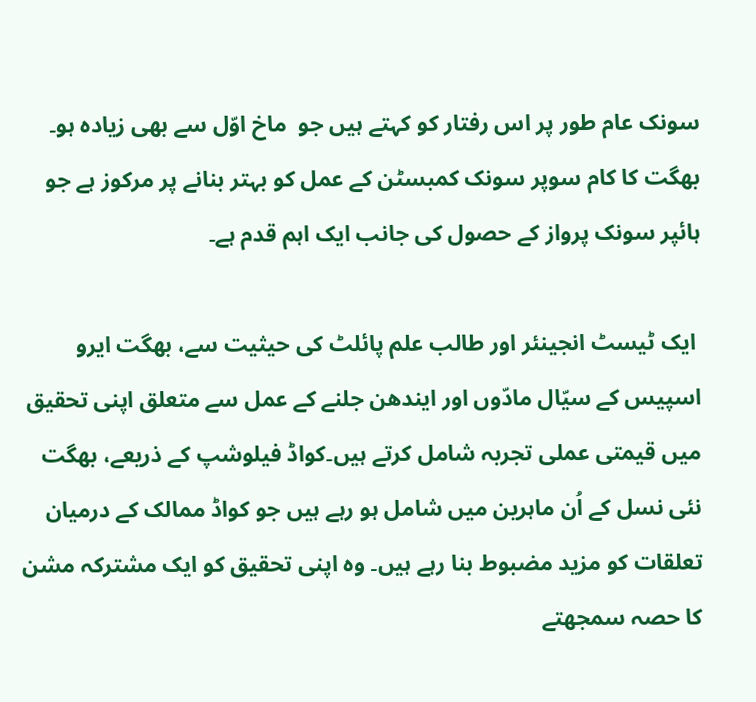سونک عام طور پر اس رفتار کو کہتے ہیں جو  ماخ اوّل سے بھی زیادہ ہو۔ بھگت کا کام سوپر سونک کمبسٹن کے عمل کو بہتر بنانے پر مرکوز ہے جو ہائپر سونک پرواز کے حصول کی جانب ایک اہم قدم ہے۔

 ایک ٹیسٹ انجینئر اور طالب علم پائلٹ کی حیثیت سے، بھگت ایرو اسپیس کے سیّال مادّوں اور ایندھن جلنے کے عمل سے متعلق اپنی تحقیق میں قیمتی عملی تجربہ شامل کرتے ہیں۔کواڈ فیلوشپ کے ذریعے، بھگت نئی نسل کے اُن ماہرین میں شامل ہو رہے ہیں جو کواڈ ممالک کے درمیان تعلقات کو مزید مضبوط بنا رہے ہیں۔ وہ اپنی تحقیق کو ایک مشترکہ مشن کا حصہ سمجھتے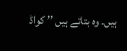ہیں۔ وہ بتاتے ہیں ’’ کواڈ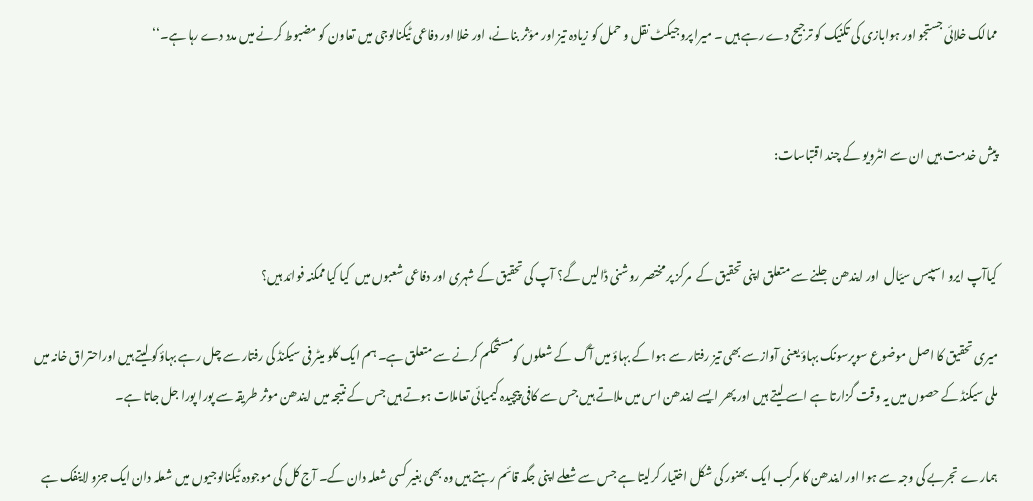ممالک خلائی جستجو اور ہوابازی کی تکنیک کو ترجیح دے رہے ہیں ۔ میرا پروجیکٹ نقل و حمل کو زیادہ تیز اور مؤثر بنانے، اور خلا اور دفاعی ٹیکنالوجی میں تعاون کو مضبوط کرنے میں مدد دے رہا ہے۔‘‘


پیش خدمت ہیں ان سے انٹرویو کے چند اقتباسات:


کیاآپ ایرو اسپیس سیّال  اور ایندھن جلنے سے متعلق اپنی تحقیق کے  مرکز پر مختصر روشنی ڈالیں گے؟ آپ کی تحقیق کے شہری اور دفاعی شعبوں میں  کیا کیا ممکنہ فوائد ہیں؟

میری تحقیق کا اصل موضوع سوپرسونک بہاؤ یعنی آوازسے بھی تیز رفتار سے ہوا کے بہاؤ میں آگ کے شعلوں کومستحکم کرنے سے متعلق ہے۔ ہم ایک کلو میٹر فی سیکنڈ کی رفتار سے چل رہے بہاؤکو لیتے ہیں اوراحتراق خانہ میں ملی سیکنڈ کے حصوں میں یہ وقت گزارتا ہے اسے لیتے ہیں اور پھر ایسے ایندھن اس میں ملاتے ہیں جس سے کافی پیچیدہ کیمیائی تعاملات ہوتے ہیں جس کے نتیجہ میں ایندھن موثر طریقہ سے پورا پورا جل جاتا ہے۔

ہمارے  تجربے کی وجہ سے ہوا اور ایندھن کا مرکب ایک  بھنور کی شکل اختیار کرلیتا ہے جس سے شعلے اپنی جگہ قائم رہتے ہیں وہ بھی بغیر کسی شعلہ دان کے۔ آج کل کی موجودہ ٹیکنالوجیوں میں شعلہ دان ایک جزو لاینفک ہے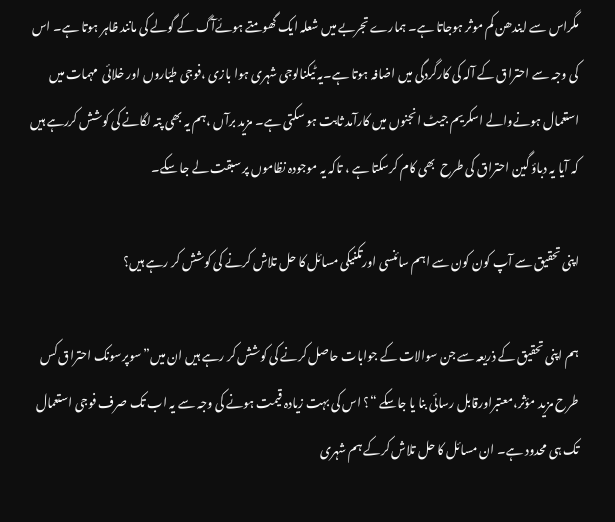مگراس سے ایندھن کم موثر ہوجاتا ہے۔ ہمارے تجربے میں شعلہ ایک گھومتے ہوئےآگ کے گولے کی مانند ظاہر ہوتا ہے۔ اس کی وجہ سے احتراق کے آلہ کی کارگردگی میں اضافہ ہوتا ہے۔یہ ٹیکنالوجی شہری ہوا بازی ،فوجی طیّاروں اور خلائی  مہمات میں استعمال ہونےوالے اسکریم جیٹ انجنوں میں کارآمد ثابت ہو سکتی ہے۔ مزید برآں ،ہم یہ بھی پتہ لگانے کی کوشش کررہے ہیں کہ آیا یہ دباؤ گین احتراق کی طرح  بھی کام کرسکتا ہے ، تاکہ یہ موجودہ نظاموں پر سبقت لے جا سکے۔

اپنی تحقیق سے آپ کون کون سے اہم سائنسی اورتکنیکی مسائل کا حل تلاش کرنے کی کوشش کر رہے ہیں؟

ہم اپنی تحقیق کے ذریعہ سے جن سوالات کے جوابات حاصل کرنے کی کوشش کر رہے ہیں ان میں” سوپرسونک احتراق کس طرح مزید مؤثر،معتبراورقابل رسائی بنا یا جاسکے “؟ اس کی بہت زیادہ قیمت ہونے کی وجہ سے یہ اب تک صرف فوجی استعمال تک ہی محدود ہے۔ ان مسائل کا حل تلاش کرکے ہم شہری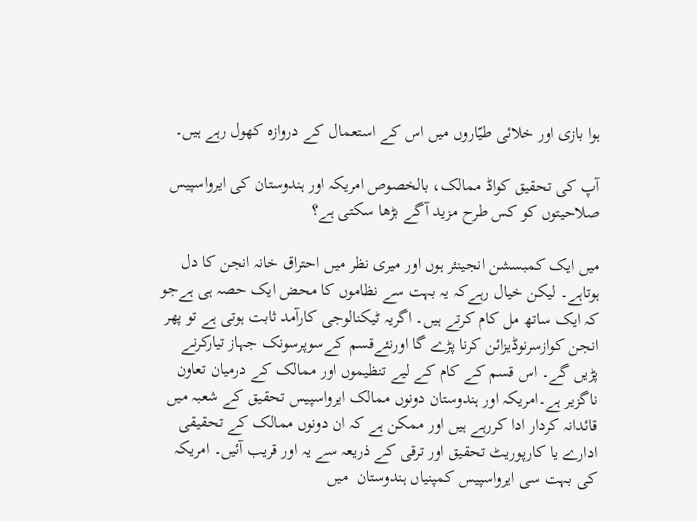ہوا بازی اور خلائی طیّاروں میں اس کے استعمال کے دروازہ کھول رہے ہیں۔

آپ کی تحقیق کواڈ ممالک، بالخصوص امریکہ اور ہندوستان کی ایرواسپیس صلاحیتوں کو کس طرح مزید آگے بڑھا سکتی ہے؟

میں ایک کمبسشن انجینئر ہوں اور میری نظر میں احتراق خانہ انجن کا دل ہوتاہے۔ لیکن خیال رہےکہ یہ بہت سے نظاموں کا محض ایک حصہ ہی ہےجو کہ ایک ساتھ مل کام کرتے ہیں۔ اگریہ ٹیکنالوجی کارآمد ثابت ہوتی ہے تو پھر انجن کوازسرنوڈیزائن کرنا پڑے گا اورنئےقسم کےسوپرسونک جہاز تیارکرنے پڑیں گے۔ اس قسم کے کام کے لیے تنظیموں اور ممالک کے درمیان تعاون ناگزیر ہے۔امریکہ اور ہندوستان دونوں ممالک ایرواسپیس تحقیق کے شعبہ میں قائدانہ کردار ادا کررہے ہیں اور ممکن ہے کہ ان دونوں ممالک کے تحقیقی ادارے یا کارپوریٹ تحقیق اور ترقی کے ذریعہ سے یہ اور قریب آئیں۔ امریکہ کی بہت سی ایرواسپیس کمپنیاں ہندوستان  میں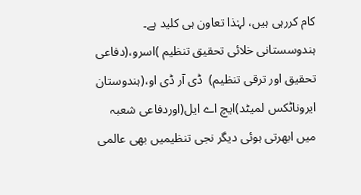کام کررہی ہیں، لہٰذا تعاون ہی کلید ہے۔ ہندوسستانی خلائی تحقیق تنظیم )اسرو،(دفاعی تحقیق اور ترقی تنظیم)  ڈی آر ڈی او،(ہندوستان ایروناٹکس لمیٹد)ایچ اے ایل(اوردفاعی شعبہ میں ابھرتی ہوئی دیگر نجی تنظیمیں بھی عالمی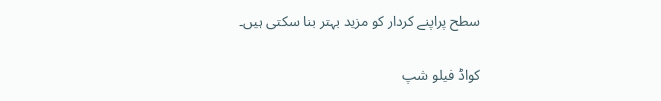سطح پراپنے کردار کو مزید بہتر بنا سکتی ہیں۔

کواڈ فیلو شپ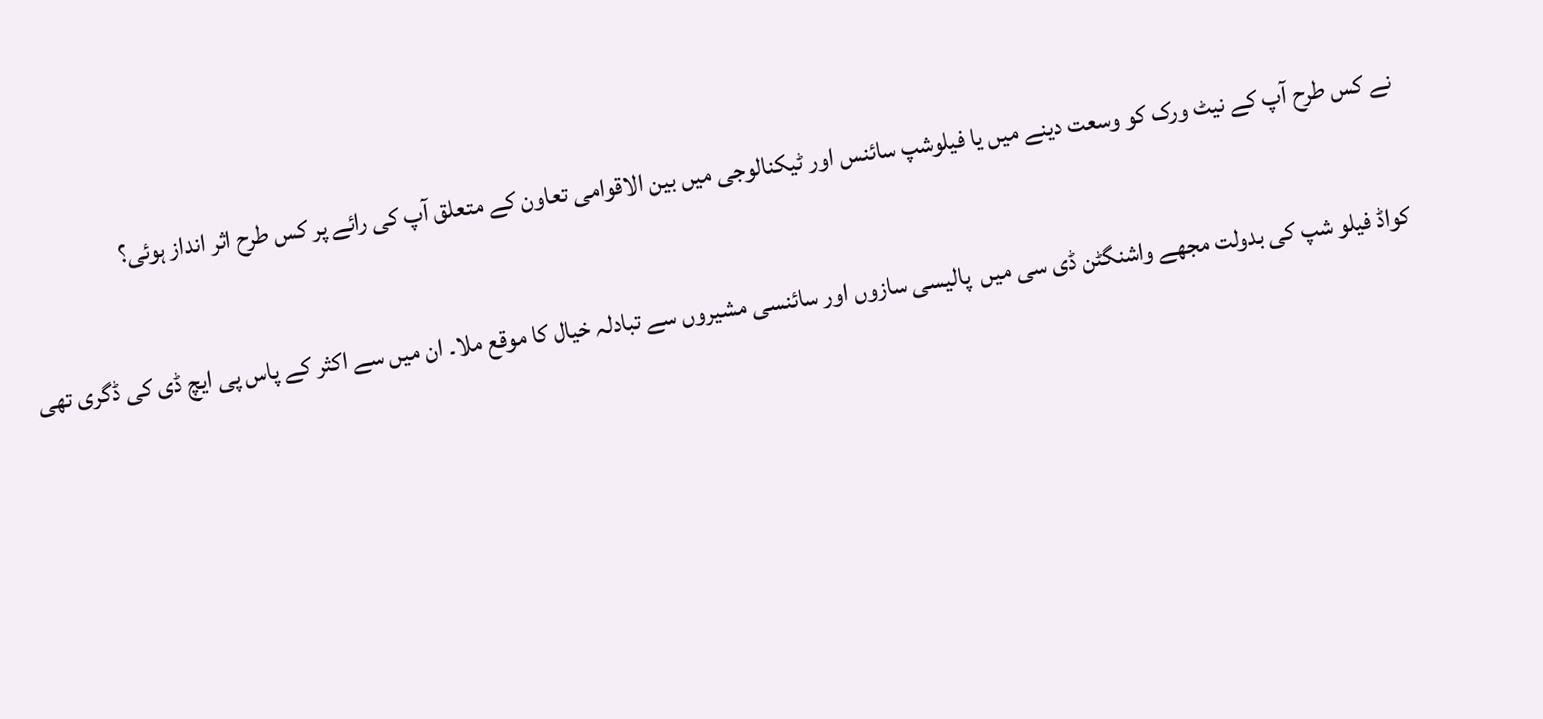نے کس طرح آپ کے نیٹ ورک کو وسعت دینے میں یا فیلوشپ سائنس اور ٹیکنالوجی میں بین الاقوامی تعاون کے متعلق آپ کی رائے پر کس طرح اثر انداز ہوئی؟

کواڈ فیلو شپ کی بدولت مجھے واشنگٹن ڈی سی میں  پالیسی سازوں اور سائنسی مشیروں سے تبادلہ خیال کا موقع ملا۔ ان میں سے اکثر کے پاس پی ایچ ڈی کی ڈگری تھی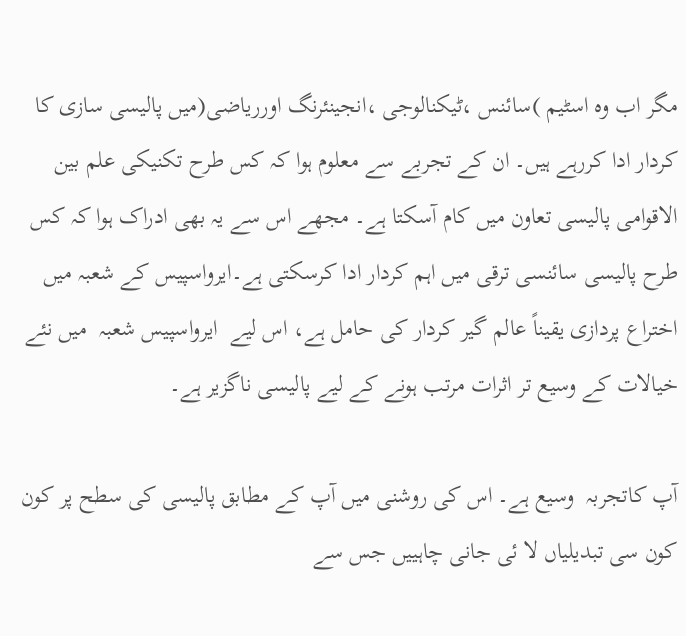مگر اب وہ اسٹیم )سائنس ،ٹیکنالوجی ،انجینئرنگ اورریاضی(میں پالیسی سازی کا کردار ادا کررہے ہیں۔ ان کے تجربے سے معلوم ہوا کہ کس طرح تکنیکی علم بین الاقوامی پالیسی تعاون میں کام آسکتا ہے۔ مجھے اس سے یہ بھی ادراک ہوا کہ کس طرح پالیسی سائنسی ترقی میں اہم کردار ادا کرسکتی ہے۔ایرواسپیس کے شعبہ میں اختراع پردازی یقیناً عالم گیر کردار کی حامل ہے، اس لیے  ایرواسپیس شعبہ  میں نئے خیالات کے وسیع تر اثرات مرتب ہونے کے لیے پالیسی ناگزیر ہے۔

آپ کاتجربہ  وسیع ہے۔ اس کی روشنی میں آپ کے مطابق پالیسی کی سطح پر کون کون سی تبدیلیاں لا ئی جانی چاہییں جس سے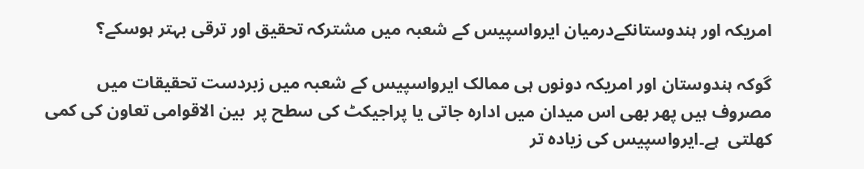امریکہ اور ہندوستانکےدرمیان ایرواسپیس کے شعبہ میں مشترکہ تحقیق اور ترقی بہتر ہوسکے؟

گوکہ ہندوستان اور امریکہ دونوں ہی ممالک ایرواسپیس کے شعبہ میں زبردست تحقیقات میں مصروف ہیں پھر بھی اس میدان میں ادارہ جاتی یا پراجیکٹ کی سطح پر  بین الاقوامی تعاون کی کمی کھلتی  ہے۔ایرواسپیس کی زیادہ تر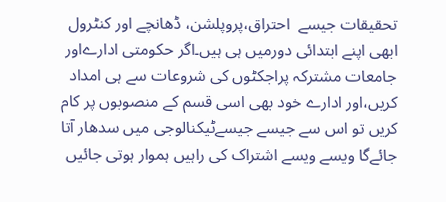تحقیقات جیسے  احتراق،پروپلشن، ڈھانچے اور کنٹرول ابھی اپنے ابتدائی دورمیں ہی ہیں۔اگر حکومتی ادارےاور جامعات مشترکہ پراجکٹوں کی شروعات سے ہی امداد کریں،اور ادارے خود بھی اسی قسم کے منصوبوں پر کام کریں تو اس سے جیسے جیسےٹیکنالوجی میں سدھار آتا جائےگا ویسے ویسے اشتراک کی راہیں ہموار ہوتی جائیں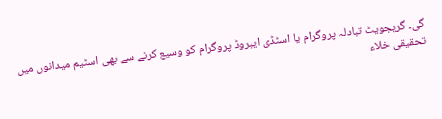گی۔ گریجویٹ تبادلہ پروگرام یا اسٹڈی ایبروڈ پروگرام کو وسیع کرنے سے بھی اسٹیم میدانوں میں تحقیقی خلاء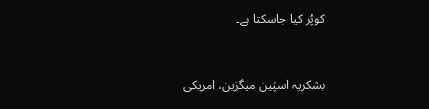کوپُر کیا جاسکتا ہے۔


بشکریہ اسپَین میگزین، امریکی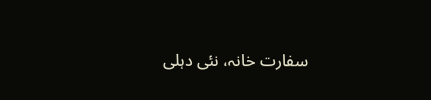سفارت خانہ، نئی دہلی